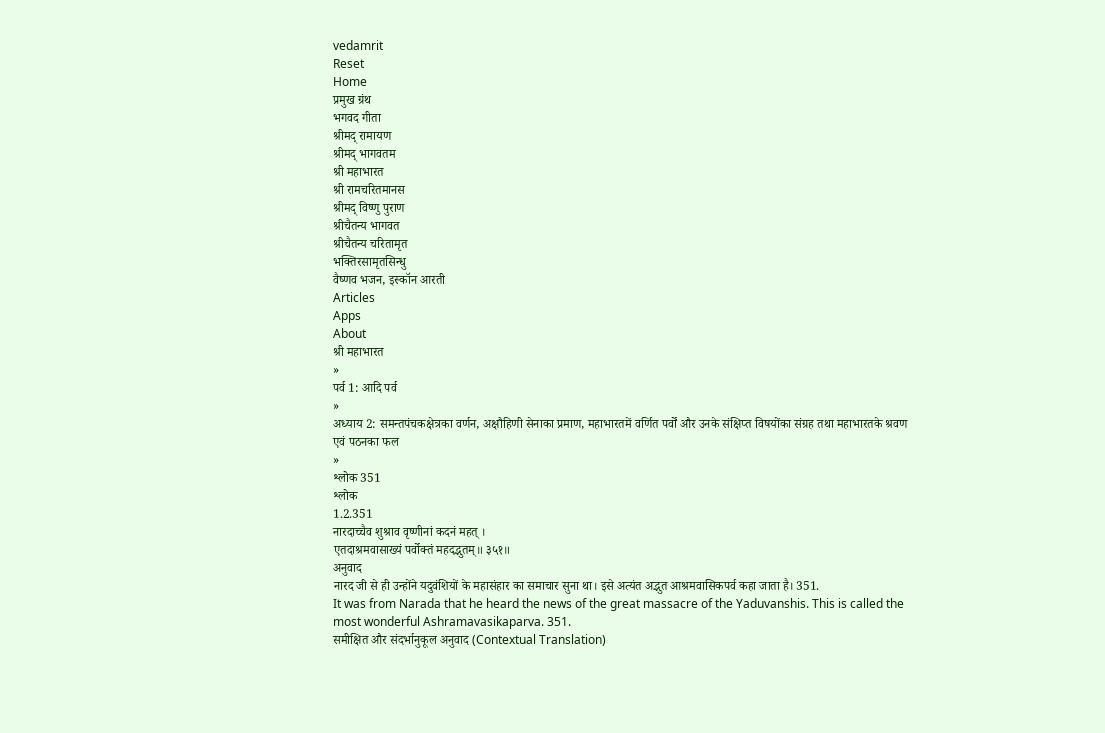vedamrit
Reset
Home
प्रमुख ग्रंथ
भगवद गीता
श्रीमद् रामायण
श्रीमद् भागवतम
श्री महाभारत
श्री रामचरितमानस
श्रीमद् विष्णु पुराण
श्रीचैतन्य भागवत
श्रीचैतन्य चरितामृत
भक्तिरसामृतसिन्धु
वैष्णव भजन, इस्कॉन आरती
Articles
Apps
About
श्री महाभारत
»
पर्व 1: आदि पर्व
»
अध्याय 2: समन्तपंचकक्षेत्रका वर्णन, अक्षौहिणी सेनाका प्रमाण, महाभारतमें वर्णित पर्वों और उनके संक्षिप्त विषयोंका संग्रह तथा महाभारतके श्रवण एवं पठनका फल
»
श्लोक 351
श्लोक
1.2.351
नारदाच्चैव शुश्राव वृष्णीनां कदनं महत् ।
एतदाश्रमवासाख्यं पर्वोक्तं महदद्भुतम्॥ ३५१॥
अनुवाद
नारद जी से ही उन्होंने यदुवंशियों के महासंहार का समाचार सुना था। इसे अत्यंत अद्भुत आश्रमवासिकपर्व कहा जाता है। 351.
It was from Narada that he heard the news of the great massacre of the Yaduvanshis. This is called the most wonderful Ashramavasikaparva. 351.
समीक्षित और संदर्भानुकूल अनुवाद (Contextual Translation)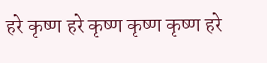हरे कृष्ण हरे कृष्ण कृष्ण कृष्ण हरे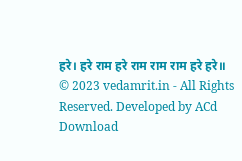हरे। हरे राम हरे राम राम राम हरे हरे॥
© 2023 vedamrit.in - All Rights Reserved. Developed by ACd
Download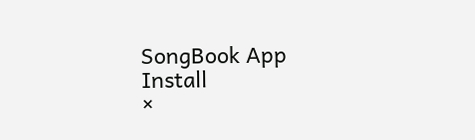SongBook App
Install
×